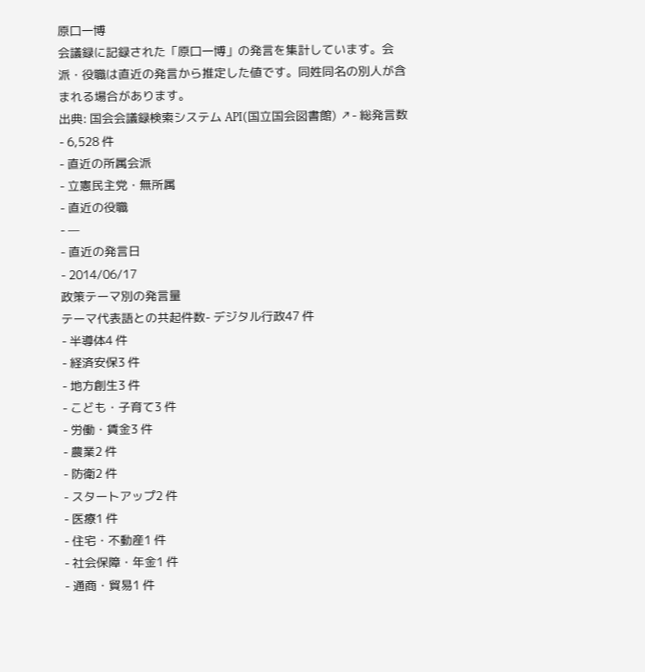原口一博
会議録に記録された「原口一博」の発言を集計しています。会派・役職は直近の発言から推定した値です。同姓同名の別人が含まれる場合があります。
出典: 国会会議録検索システム API(国立国会図書館) ↗- 総発言数
- 6,528 件
- 直近の所属会派
- 立憲民主党・無所属
- 直近の役職
- —
- 直近の発言日
- 2014/06/17
政策テーマ別の発言量
テーマ代表語との共起件数- デジタル行政47 件
- 半導体4 件
- 経済安保3 件
- 地方創生3 件
- こども・子育て3 件
- 労働・賃金3 件
- 農業2 件
- 防衛2 件
- スタートアップ2 件
- 医療1 件
- 住宅・不動産1 件
- 社会保障・年金1 件
- 通商・貿易1 件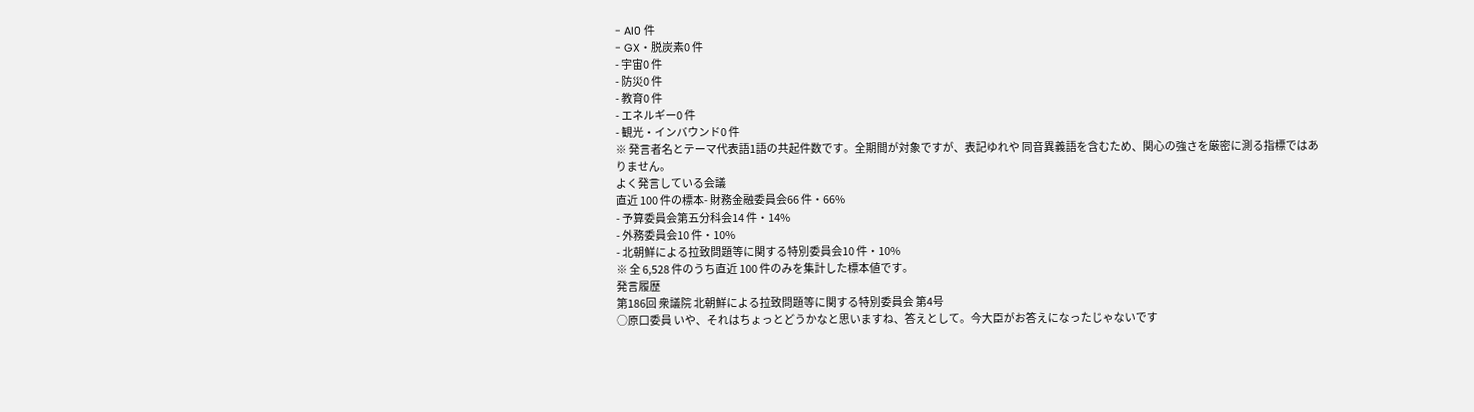- AI0 件
- GX・脱炭素0 件
- 宇宙0 件
- 防災0 件
- 教育0 件
- エネルギー0 件
- 観光・インバウンド0 件
※ 発言者名とテーマ代表語1語の共起件数です。全期間が対象ですが、表記ゆれや 同音異義語を含むため、関心の強さを厳密に測る指標ではありません。
よく発言している会議
直近 100 件の標本- 財務金融委員会66 件・66%
- 予算委員会第五分科会14 件・14%
- 外務委員会10 件・10%
- 北朝鮮による拉致問題等に関する特別委員会10 件・10%
※ 全 6,528 件のうち直近 100 件のみを集計した標本値です。
発言履歴
第186回 衆議院 北朝鮮による拉致問題等に関する特別委員会 第4号
○原口委員 いや、それはちょっとどうかなと思いますね、答えとして。今大臣がお答えになったじゃないです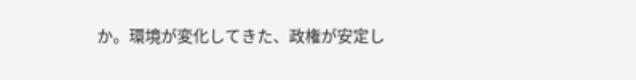か。環境が変化してきた、政権が安定し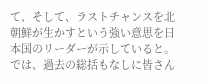て、そして、ラストチャンスを北朝鮮が生かすという強い意思を日本国のリーダーが示していると。 では、過去の総括もなしに皆さん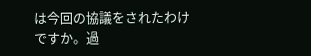は今回の協議をされたわけですか。過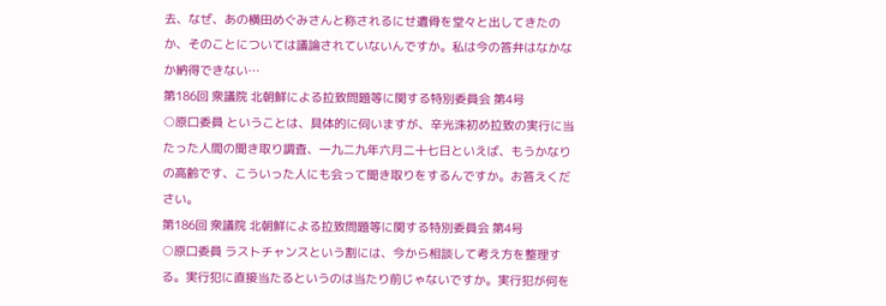去、なぜ、あの横田めぐみさんと称されるにせ遺骨を堂々と出してきたのか、そのことについては議論されていないんですか。私は今の答弁はなかなか納得できない…
第186回 衆議院 北朝鮮による拉致問題等に関する特別委員会 第4号
○原口委員 ということは、具体的に伺いますが、辛光洙初め拉致の実行に当たった人間の聞き取り調査、一九二九年六月二十七日といえば、もうかなりの高齢です、こういった人にも会って聞き取りをするんですか。お答えください。
第186回 衆議院 北朝鮮による拉致問題等に関する特別委員会 第4号
○原口委員 ラストチャンスという割には、今から相談して考え方を整理する。実行犯に直接当たるというのは当たり前じゃないですか。実行犯が何を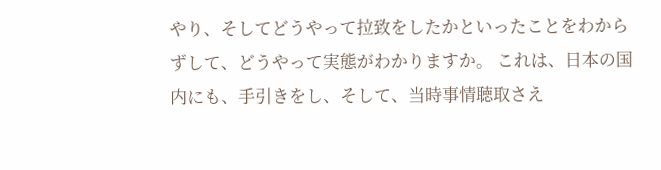やり、そしてどうやって拉致をしたかといったことをわからずして、どうやって実態がわかりますか。 これは、日本の国内にも、手引きをし、そして、当時事情聴取さえ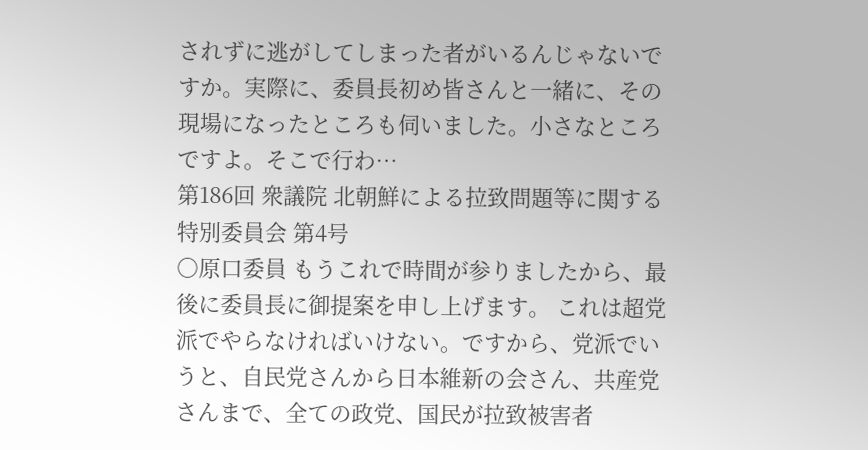されずに逃がしてしまった者がいるんじゃないですか。実際に、委員長初め皆さんと一緒に、その現場になったところも伺いました。小さなところですよ。そこで行わ…
第186回 衆議院 北朝鮮による拉致問題等に関する特別委員会 第4号
○原口委員 もうこれで時間が参りましたから、最後に委員長に御提案を申し上げます。 これは超党派でやらなければいけない。ですから、党派でいうと、自民党さんから日本維新の会さん、共産党さんまで、全ての政党、国民が拉致被害者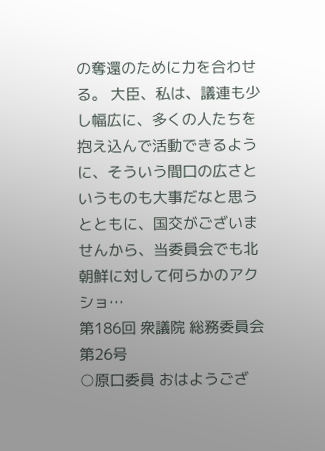の奪還のために力を合わせる。 大臣、私は、議連も少し幅広に、多くの人たちを抱え込んで活動できるように、そういう間口の広さというものも大事だなと思うとともに、国交がございませんから、当委員会でも北朝鮮に対して何らかのアクショ…
第186回 衆議院 総務委員会 第26号
○原口委員 おはようござ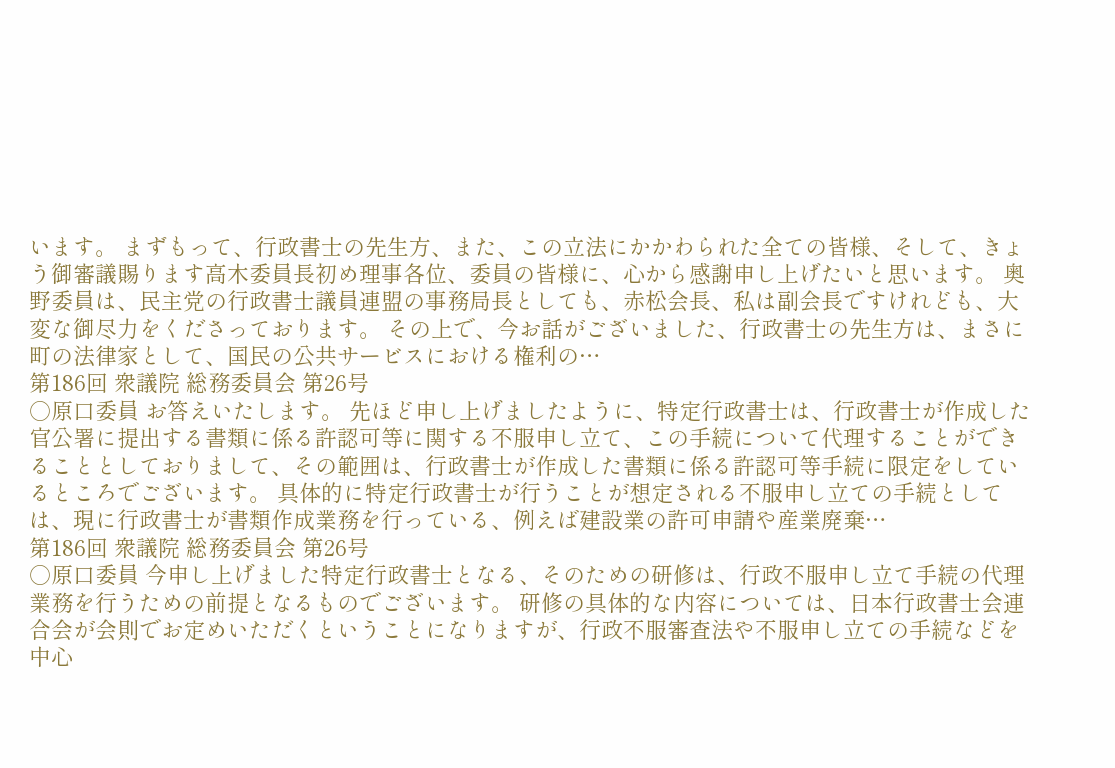います。 まずもって、行政書士の先生方、また、この立法にかかわられた全ての皆様、そして、きょう御審議賜ります高木委員長初め理事各位、委員の皆様に、心から感謝申し上げたいと思います。 奥野委員は、民主党の行政書士議員連盟の事務局長としても、赤松会長、私は副会長ですけれども、大変な御尽力をくださっております。 その上で、今お話がございました、行政書士の先生方は、まさに町の法律家として、国民の公共サービスにおける権利の…
第186回 衆議院 総務委員会 第26号
○原口委員 お答えいたします。 先ほど申し上げましたように、特定行政書士は、行政書士が作成した官公署に提出する書類に係る許認可等に関する不服申し立て、この手続について代理することができることとしておりまして、その範囲は、行政書士が作成した書類に係る許認可等手続に限定をしているところでございます。 具体的に特定行政書士が行うことが想定される不服申し立ての手続としては、現に行政書士が書類作成業務を行っている、例えば建設業の許可申請や産業廃棄…
第186回 衆議院 総務委員会 第26号
○原口委員 今申し上げました特定行政書士となる、そのための研修は、行政不服申し立て手続の代理業務を行うための前提となるものでございます。 研修の具体的な内容については、日本行政書士会連合会が会則でお定めいただくということになりますが、行政不服審査法や不服申し立ての手続などを中心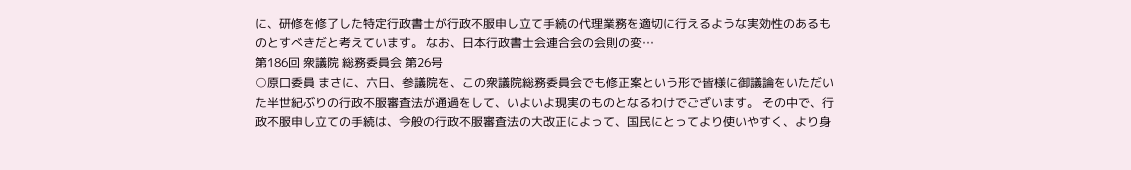に、研修を修了した特定行政書士が行政不服申し立て手続の代理業務を適切に行えるような実効性のあるものとすべきだと考えています。 なお、日本行政書士会連合会の会則の変…
第186回 衆議院 総務委員会 第26号
○原口委員 まさに、六日、参議院を、この衆議院総務委員会でも修正案という形で皆様に御議論をいただいた半世紀ぶりの行政不服審査法が通過をして、いよいよ現実のものとなるわけでございます。 その中で、行政不服申し立ての手続は、今般の行政不服審査法の大改正によって、国民にとってより使いやすく、より身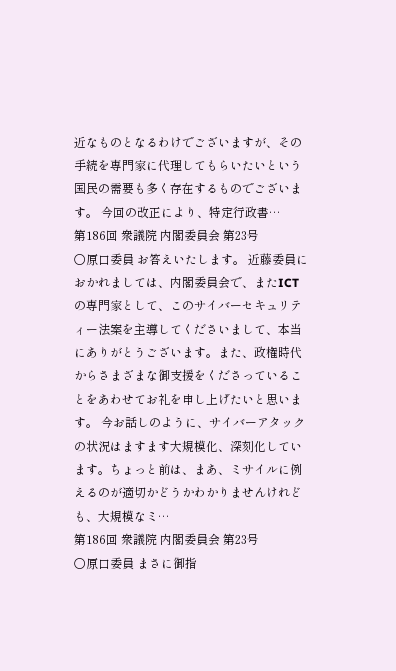近なものとなるわけでございますが、その手続を専門家に代理してもらいたいという国民の需要も多く存在するものでございます。 今回の改正により、特定行政書…
第186回 衆議院 内閣委員会 第23号
○原口委員 お答えいたします。 近藤委員におかれましては、内閣委員会で、またICTの専門家として、このサイバーセキュリティー法案を主導してくださいまして、本当にありがとうございます。また、政権時代からさまざまな御支援をくださっていることをあわせてお礼を申し上げたいと思います。 今お話しのように、サイバーアタックの状況はますます大規模化、深刻化しています。ちょっと前は、まあ、ミサイルに例えるのが適切かどうかわかりませんけれども、大規模なミ…
第186回 衆議院 内閣委員会 第23号
○原口委員 まさに御指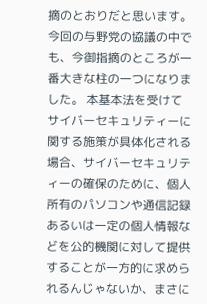摘のとおりだと思います。今回の与野党の協議の中でも、今御指摘のところが一番大きな柱の一つになりました。 本基本法を受けてサイバーセキュリティーに関する施策が具体化される場合、サイバーセキュリティーの確保のために、個人所有のパソコンや通信記録あるいは一定の個人情報などを公的機関に対して提供することが一方的に求められるんじゃないか、まさに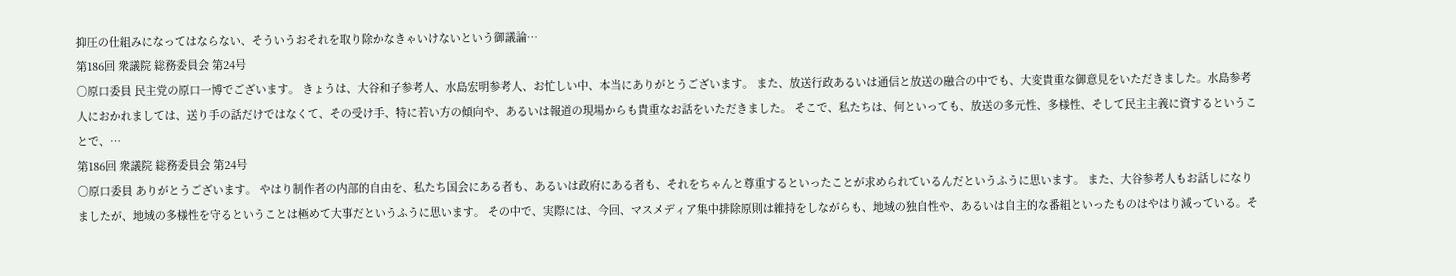抑圧の仕組みになってはならない、そういうおそれを取り除かなきゃいけないという御議論…
第186回 衆議院 総務委員会 第24号
○原口委員 民主党の原口一博でございます。 きょうは、大谷和子参考人、水島宏明参考人、お忙しい中、本当にありがとうございます。 また、放送行政あるいは通信と放送の融合の中でも、大変貴重な御意見をいただきました。水島参考人におかれましては、送り手の話だけではなくて、その受け手、特に若い方の傾向や、あるいは報道の現場からも貴重なお話をいただきました。 そこで、私たちは、何といっても、放送の多元性、多様性、そして民主主義に資するということで、…
第186回 衆議院 総務委員会 第24号
○原口委員 ありがとうございます。 やはり制作者の内部的自由を、私たち国会にある者も、あるいは政府にある者も、それをちゃんと尊重するといったことが求められているんだというふうに思います。 また、大谷参考人もお話しになりましたが、地域の多様性を守るということは極めて大事だというふうに思います。 その中で、実際には、今回、マスメディア集中排除原則は維持をしながらも、地域の独自性や、あるいは自主的な番組といったものはやはり減っている。そ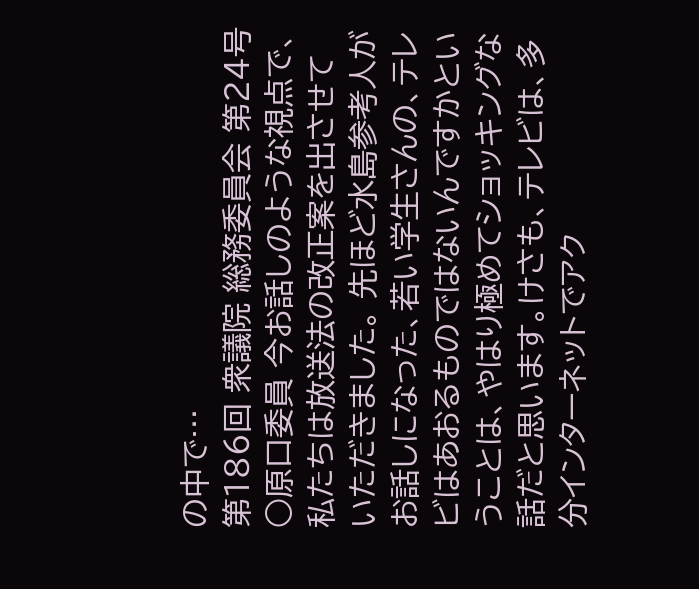の中で…
第186回 衆議院 総務委員会 第24号
○原口委員 今お話しのような視点で、私たちは放送法の改正案を出させていただきました。 先ほど水島参考人がお話しになった、若い学生さんの、テレビはあおるものではないんですかということは、やはり極めてショッキングな話だと思います。けさも、テレビは、多分インターネットでアク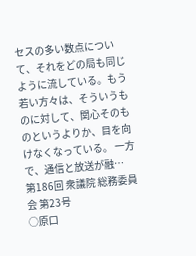セスの多い数点について、それをどの局も同じように流している。もう若い方々は、そういうものに対して、関心そのものというよりか、目を向けなくなっている。 一方で、通信と放送が融…
第186回 衆議院 総務委員会 第23号
○原口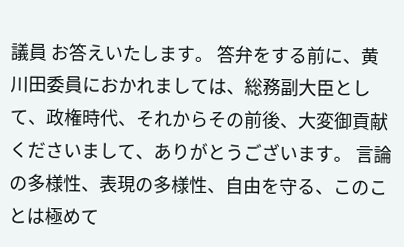議員 お答えいたします。 答弁をする前に、黄川田委員におかれましては、総務副大臣として、政権時代、それからその前後、大変御貢献くださいまして、ありがとうございます。 言論の多様性、表現の多様性、自由を守る、このことは極めて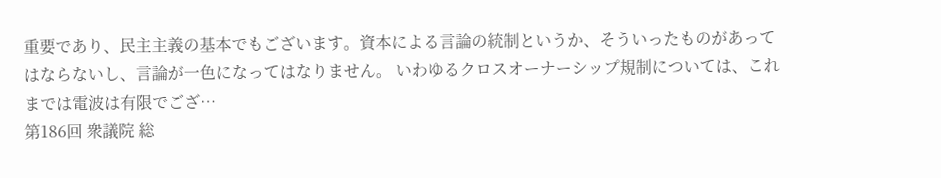重要であり、民主主義の基本でもございます。資本による言論の統制というか、そういったものがあってはならないし、言論が一色になってはなりません。 いわゆるクロスオーナーシップ規制については、これまでは電波は有限でござ…
第186回 衆議院 総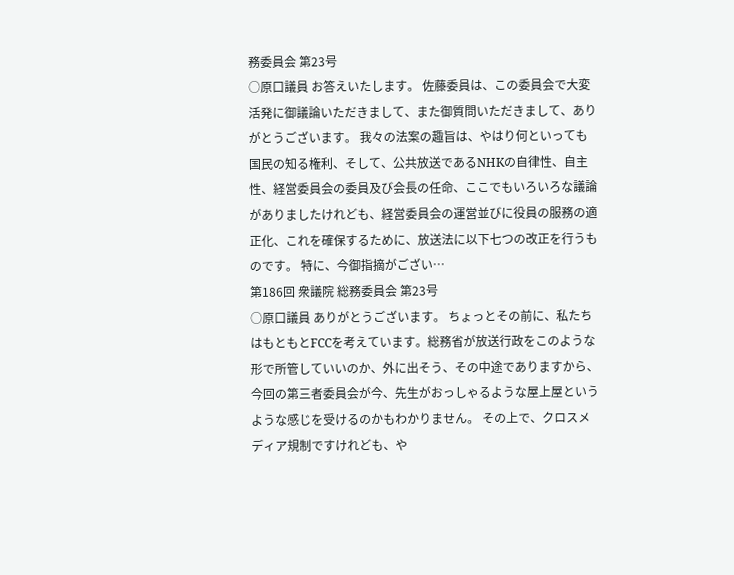務委員会 第23号
○原口議員 お答えいたします。 佐藤委員は、この委員会で大変活発に御議論いただきまして、また御質問いただきまして、ありがとうございます。 我々の法案の趣旨は、やはり何といっても国民の知る権利、そして、公共放送であるNHKの自律性、自主性、経営委員会の委員及び会長の任命、ここでもいろいろな議論がありましたけれども、経営委員会の運営並びに役員の服務の適正化、これを確保するために、放送法に以下七つの改正を行うものです。 特に、今御指摘がござい…
第186回 衆議院 総務委員会 第23号
○原口議員 ありがとうございます。 ちょっとその前に、私たちはもともとFCCを考えています。総務省が放送行政をこのような形で所管していいのか、外に出そう、その中途でありますから、今回の第三者委員会が今、先生がおっしゃるような屋上屋というような感じを受けるのかもわかりません。 その上で、クロスメディア規制ですけれども、や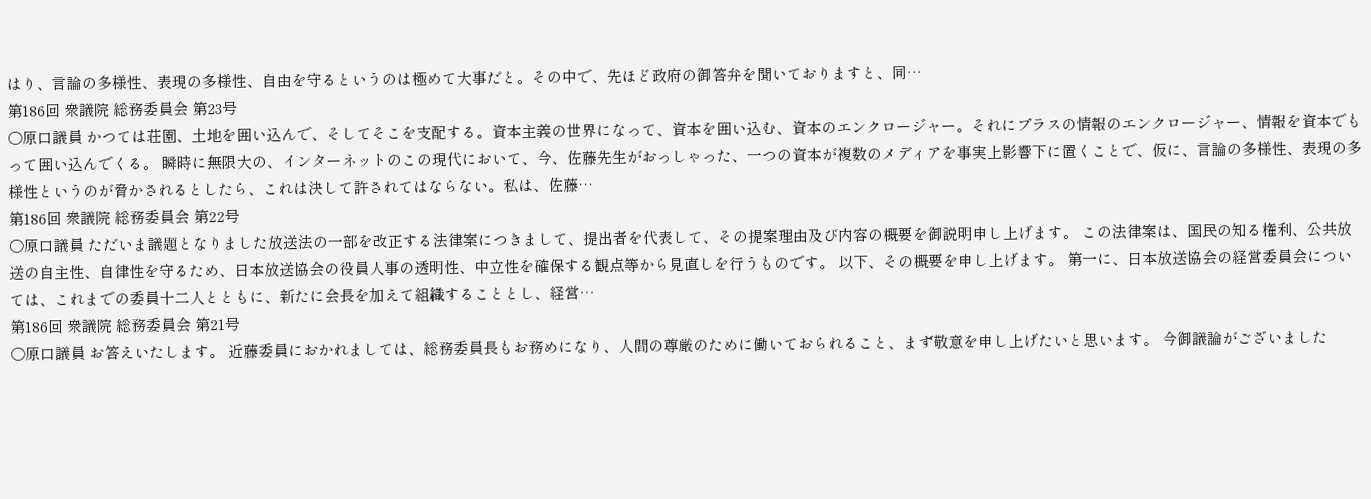はり、言論の多様性、表現の多様性、自由を守るというのは極めて大事だと。その中で、先ほど政府の御答弁を聞いておりますと、同…
第186回 衆議院 総務委員会 第23号
○原口議員 かつては荘園、土地を囲い込んで、そしてそこを支配する。資本主義の世界になって、資本を囲い込む、資本のエンクロージャー。それにプラスの情報のエンクロージャー、情報を資本でもって囲い込んでくる。 瞬時に無限大の、インターネットのこの現代において、今、佐藤先生がおっしゃった、一つの資本が複数のメディアを事実上影響下に置くことで、仮に、言論の多様性、表現の多様性というのが脅かされるとしたら、これは決して許されてはならない。私は、佐藤…
第186回 衆議院 総務委員会 第22号
○原口議員 ただいま議題となりました放送法の一部を改正する法律案につきまして、提出者を代表して、その提案理由及び内容の概要を御説明申し上げます。 この法律案は、国民の知る権利、公共放送の自主性、自律性を守るため、日本放送協会の役員人事の透明性、中立性を確保する観点等から見直しを行うものです。 以下、その概要を申し上げます。 第一に、日本放送協会の経営委員会については、これまでの委員十二人とともに、新たに会長を加えて組織することとし、経営…
第186回 衆議院 総務委員会 第21号
○原口議員 お答えいたします。 近藤委員におかれましては、総務委員長もお務めになり、人間の尊厳のために働いておられること、まず敬意を申し上げたいと思います。 今御議論がございました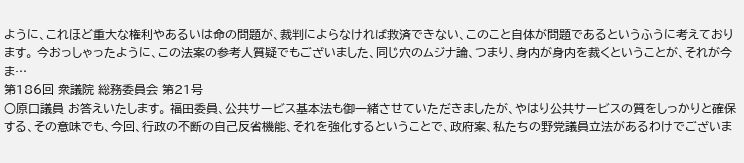ように、これほど重大な権利やあるいは命の問題が、裁判によらなければ救済できない、このこと自体が問題であるというふうに考えております。 今おっしゃったように、この法案の参考人質疑でもございました、同じ穴のムジナ論、つまり、身内が身内を裁くということが、それが今ま…
第186回 衆議院 総務委員会 第21号
○原口議員 お答えいたします。 福田委員、公共サービス基本法も御一緒させていただきましたが、やはり公共サービスの質をしっかりと確保する、その意味でも、今回、行政の不断の自己反省機能、それを強化するということで、政府案、私たちの野党議員立法があるわけでございま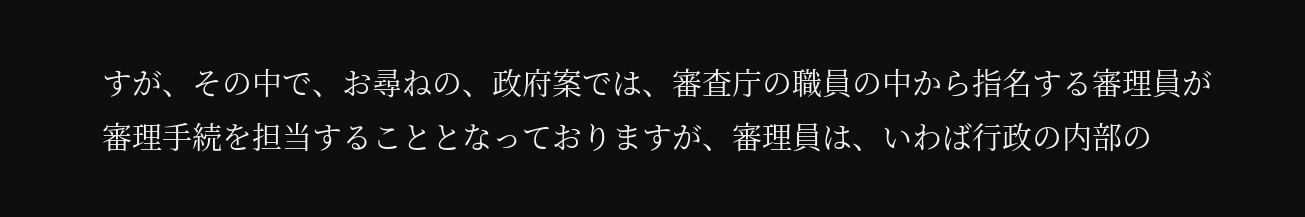すが、その中で、お尋ねの、政府案では、審査庁の職員の中から指名する審理員が審理手続を担当することとなっておりますが、審理員は、いわば行政の内部の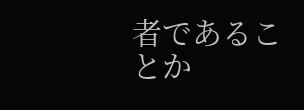者であることか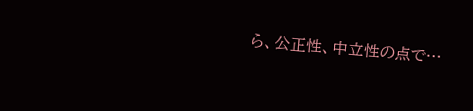ら、公正性、中立性の点で…